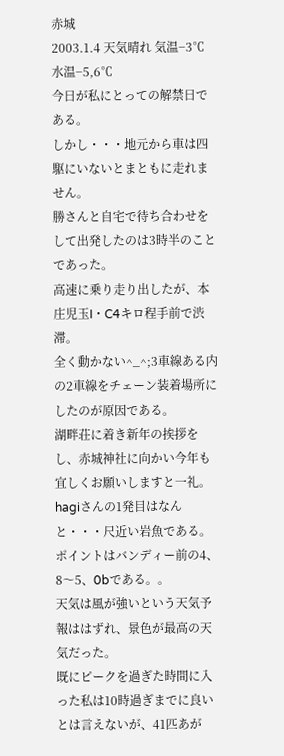赤城
2003.1.4 天気晴れ 気温−3℃ 水温−5,6℃
今日が私にとっての解禁日である。
しかし・・・地元から車は四駆にいないとまともに走れません。
勝さんと自宅で待ち合わせをして出発したのは3時半のことであった。
高速に乗り走り出したが、本庄児玉I・C4キロ程手前で渋滞。
全く動かない^_^;3車線ある内の2車線をチェーン装着場所にしたのが原因である。
湖畔荘に着き新年の挨拶をし、赤城神社に向かい今年も宜しくお願いしますと一礼。
hagiさんの1発目はなんと・・・尺近い岩魚である。ポイントはバンディー前の4、8〜5、0bである。。
天気は風が強いという天気予報ははずれ、景色が最高の天気だった。
既にピークを過ぎた時間に入った私は10時過ぎまでに良いとは言えないが、41匹あが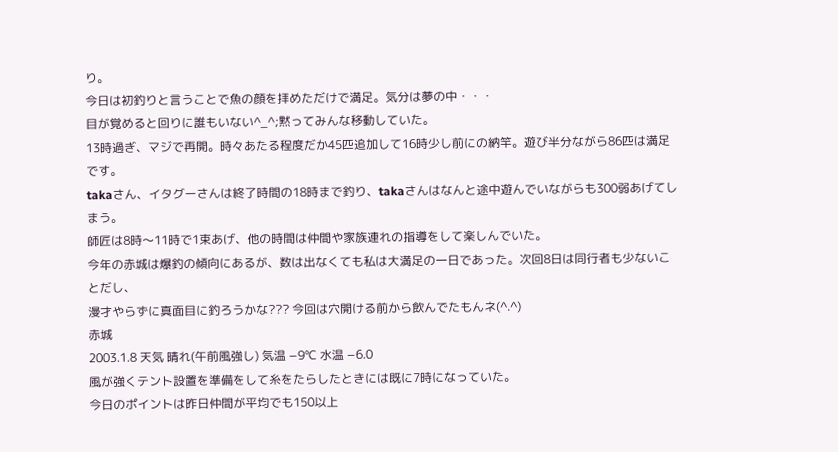り。
今日は初釣りと言うことで魚の顔を拝めただけで満足。気分は夢の中・・・
目が覚めると回りに誰もいない^_^;黙ってみんな移動していた。
13時過ぎ、マジで再開。時々あたる程度だか45匹追加して16時少し前にの納竿。遊び半分ながら86匹は満足です。
takaさん、イタグーさんは終了時間の18時まで釣り、takaさんはなんと途中遊んでいながらも300弱あげてしまう。
師匠は8時〜11時で1束あげ、他の時間は仲間や家族連れの指導をして楽しんでいた。
今年の赤城は爆釣の傾向にあるが、数は出なくても私は大満足の一日であった。次回8日は同行者も少ないことだし、
漫才やらずに真面目に釣ろうかな??? 今回は穴開ける前から飲んでたもんネ(^.^)
赤城
2003.1.8 天気 晴れ(午前風強し) 気温 −9℃ 水温 −6.0
風が強くテント設置を準備をして糸をたらしたときには既に7時になっていた。
今日のポイントは昨日仲間が平均でも150以上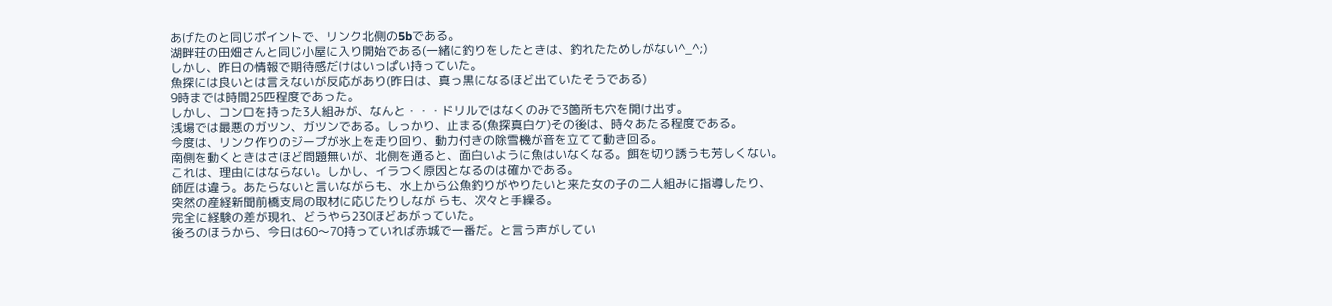あげたのと同じポイントで、リンク北側の5bである。
湖畔荘の田畑さんと同じ小屋に入り開始である(一緒に釣りをしたときは、釣れたためしがない^_^;)
しかし、昨日の情報で期待感だけはいっぱい持っていた。
魚探には良いとは言えないが反応があり(昨日は、真っ黒になるほど出ていたそうである)
9時までは時間25匹程度であった。
しかし、コンロを持った3人組みが、なんと・・・ドリルではなくのみで3箇所も穴を開け出す。
浅場では最悪のガツン、ガツンである。しっかり、止まる(魚探真白ケ)その後は、時々あたる程度である。
今度は、リンク作りのジープが氷上を走り回り、動力付きの除雪機が音を立てて動き回る。
南側を動くときはさほど問題無いが、北側を通ると、面白いように魚はいなくなる。餌を切り誘うも芳しくない。
これは、理由にはならない。しかし、イラつく原因となるのは確かである。
師匠は違う。あたらないと言いながらも、水上から公魚釣りがやりたいと来た女の子の二人組みに指導したり、
突然の産経新聞前橋支局の取材に応じたりしなが らも、次々と手繰る。
完全に経験の差が現れ、どうやら230ほどあがっていた。
後ろのほうから、今日は60〜70持っていれば赤城で一番だ。と言う声がしてい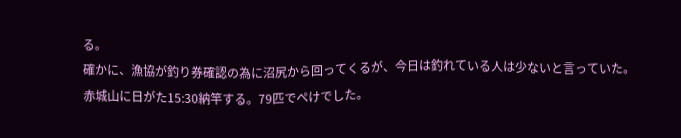る。
確かに、漁協が釣り券確認の為に沼尻から回ってくるが、今日は釣れている人は少ないと言っていた。
赤城山に日がた15:30納竿する。79匹でぺけでした。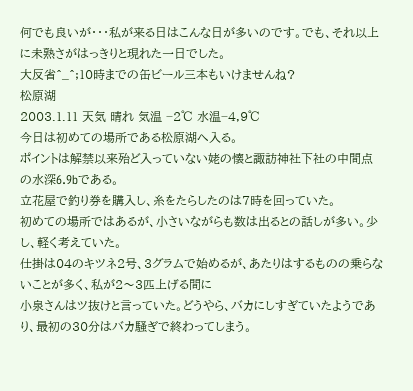何でも良いが・・・私が来る日はこんな日が多いのです。でも、それ以上に未熟さがはっきりと現れた一日でした。
大反省^_^;10時までの缶ビール三本もいけませんね?
松原湖
2003.1.11 天気 晴れ 気温 −2℃ 水温−4,9℃
今日は初めての場所である松原湖へ入る。
ポイントは解禁以来殆ど入っていない姥の懐と諏訪神社下社の中間点の水深6.9bである。
立花屋で釣り券を購入し、糸をたらしたのは7時を回っていた。
初めての場所ではあるが、小さいながらも数は出るとの話しが多い。少し、軽く考えていた。
仕掛は04のキツネ2号、3グラムで始めるが、あたりはするものの乗らないことが多く、私が2〜3匹上げる間に
小泉さんはツ抜けと言っていた。どうやら、バカにしすぎていたようであり、最初の30分はバカ騒ぎで終わってしまう。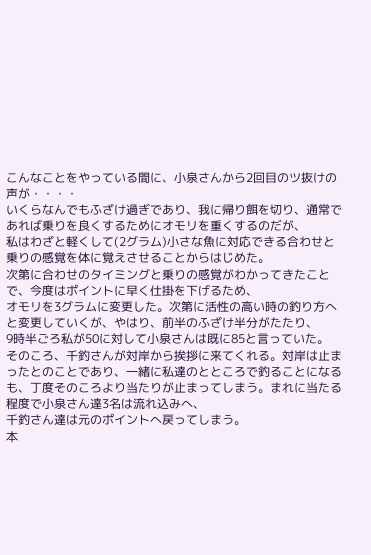こんなことをやっている間に、小泉さんから2回目のツ抜けの声が・・・・
いくらなんでもふざけ過ぎであり、我に帰り餌を切り、通常であれば乗りを良くするためにオモリを重くするのだが、
私はわざと軽くして(2グラム)小さな魚に対応できる合わせと乗りの感覚を体に覚えさせることからはじめた。
次第に合わせのタイミングと乗りの感覚がわかってきたことで、今度はポイントに早く仕掛を下げるため、
オモリを3グラムに変更した。次第に活性の高い時の釣り方へと変更していくが、やはり、前半のふざけ半分がたたり、
9時半ごろ私が50に対して小泉さんは既に85と言っていた。
そのころ、千釣さんが対岸から挨拶に来てくれる。対岸は止まったとのことであり、一緒に私達のとところで釣ることになるも、丁度そのころより当たりが止まってしまう。まれに当たる程度で小泉さん達3名は流れ込みへ、
千釣さん達は元のポイントへ戻ってしまう。
本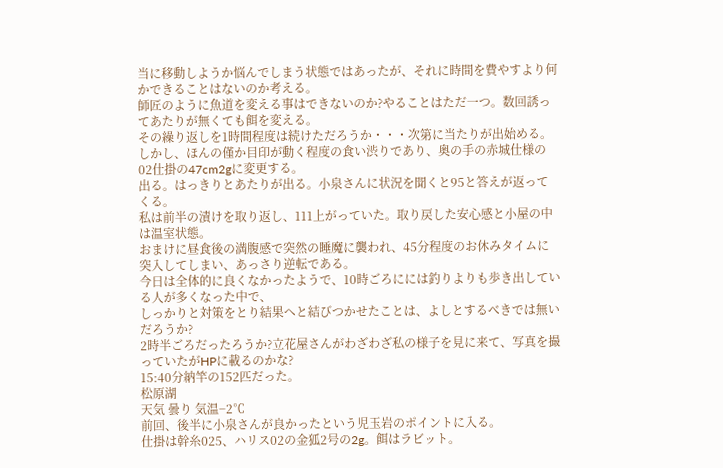当に移動しようか悩んでしまう状態ではあったが、それに時間を費やすより何かできることはないのか考える。
師匠のように魚道を変える事はできないのか?やることはただ一つ。数回誘ってあたりが無くても餌を変える。
その繰り返しを1時間程度は続けただろうか・・・次第に当たりが出始める。
しかし、ほんの僅か目印が動く程度の食い渋りであり、奥の手の赤城仕様の02仕掛の47cm2gに変更する。
出る。はっきりとあたりが出る。小泉さんに状況を聞くと95と答えが返ってくる。
私は前半の漬けを取り返し、111上がっていた。取り戻した安心感と小屋の中は温室状態。
おまけに昼食後の満腹感で突然の睡魔に襲われ、45分程度のお休みタイムに突入してしまい、あっさり逆転である。
今日は全体的に良くなかったようで、10時ごろにには釣りよりも歩き出している人が多くなった中で、
しっかりと対策をとり結果へと結びつかせたことは、よしとするべきでは無いだろうか?
2時半ごろだったろうか?立花屋さんがわざわざ私の様子を見に来て、写真を撮っていたがHPに載るのかな?
15:40分納竿の152匹だった。
松原湖
天気 曇り 気温−2℃
前回、後半に小泉さんが良かったという児玉岩のポイントに入る。
仕掛は幹糸025、ハリス02の金狐2号の2g。餌はラビット。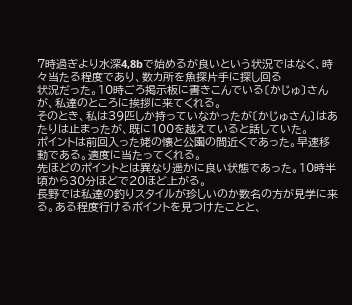7時過ぎより水深4,8bで始めるが良いという状況ではなく、時々当たる程度であり、数カ所を魚探片手に探し回る
状況だった。10時ごろ掲示板に書きこんでいる〔かじゅ〕さんが、私達のところに挨拶に来てくれる。
そのとき、私は39匹しか持っていなかったが〔かじゅさん〕はあたりは止まったが、既に100を越えていると話していた。
ポイントは前回入った姥の懐と公園の間近くであった。早速移動である。適度に当たってくれる。
先ほどのポイントとは異なり遥かに良い状態であった。10時半頃から30分ほどで20ほど上がる。
長野では私達の釣りスタイルが珍しいのか数名の方が見学に来る。ある程度行けるポイントを見つけたことと、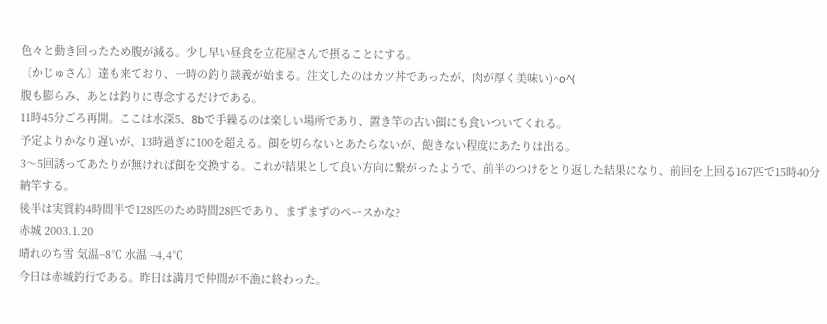色々と動き回ったため腹が減る。少し早い昼食を立花屋さんで摂ることにする。
〔かじゅさん〕達も来ており、一時の釣り談義が始まる。注文したのはカツ丼であったが、肉が厚く美味い)^o^(
腹も膨らみ、あとは釣りに専念するだけである。
11時45分ごろ再開。ここは水深5、8bで手繰るのは楽しい場所であり、置き竿の古い餌にも食いついてくれる。
予定よりかなり遅いが、13時過ぎに100を超える。餌を切らないとあたらないが、飽きない程度にあたりは出る。
3〜5回誘ってあたりが無ければ餌を交換する。これが結果として良い方向に繋がったようで、前半のつけをとり返した結果になり、前回を上回る167匹で15時40分納竿する。
後半は実質約4時間半で128匹のため時間28匹であり、まずまずのペースかな?
赤城 2003.1.20
晴れのち雪 気温−8℃ 水温 −4,4℃
今日は赤城釣行である。昨日は満月で仲間が不漁に終わった。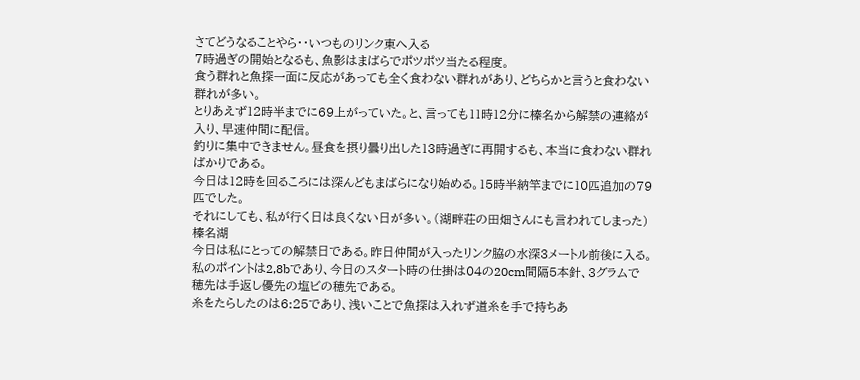さてどうなることやら・・いつものリンク東へ入る
7時過ぎの開始となるも、魚影はまばらでポツポツ当たる程度。
食う群れと魚探一面に反応があっても全く食わない群れがあり、どちらかと言うと食わない群れが多い。
とりあえず12時半までに69上がっていた。と、言っても11時12分に榛名から解禁の連絡が入り、早速仲間に配信。
釣りに集中できません。昼食を摂り曇り出した13時過ぎに再開するも、本当に食わない群ればかりである。
今日は12時を回るころには深んどもまばらになり始める。15時半納竿までに10匹追加の79匹でした。
それにしても、私が行く日は良くない日が多い。(湖畔荘の田畑さんにも言われてしまった)
榛名湖
今日は私にとっての解禁日である。昨日仲間が入ったリンク脇の水深3メートル前後に入る。
私のポイントは2,8bであり、今日のスタート時の仕掛は04の20cm間隔5本針、3グラムで
穂先は手返し優先の塩ビの穂先である。
糸をたらしたのは6:25であり、浅いことで魚探は入れず道糸を手で持ちあ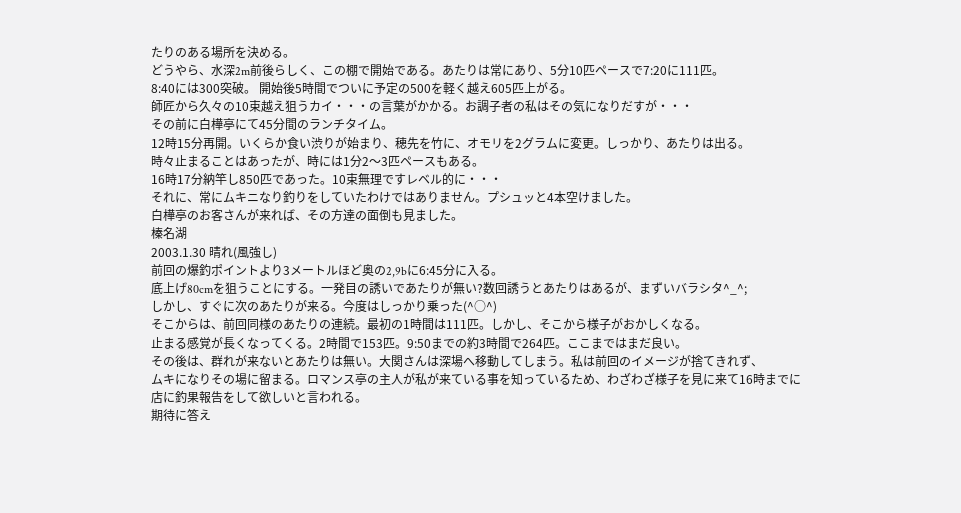たりのある場所を決める。
どうやら、水深2m前後らしく、この棚で開始である。あたりは常にあり、5分10匹ペースで7:20に111匹。
8:40には300突破。 開始後5時間でついに予定の500を軽く越え605匹上がる。
師匠から久々の10束越え狙うカイ・・・の言葉がかかる。お調子者の私はその気になりだすが・・・
その前に白樺亭にて45分間のランチタイム。
12時15分再開。いくらか食い渋りが始まり、穂先を竹に、オモリを2グラムに変更。しっかり、あたりは出る。
時々止まることはあったが、時には1分2〜3匹ペースもある。
16時17分納竿し850匹であった。10束無理ですレベル的に・・・
それに、常にムキニなり釣りをしていたわけではありません。プシュッと4本空けました。
白樺亭のお客さんが来れば、その方達の面倒も見ました。
榛名湖
2003.1.30 晴れ(風強し)
前回の爆釣ポイントより3メートルほど奥の2,9bに6:45分に入る。
底上げ80cmを狙うことにする。一発目の誘いであたりが無い?数回誘うとあたりはあるが、まずいバラシタ^_^;
しかし、すぐに次のあたりが来る。今度はしっかり乗った(^○^)
そこからは、前回同様のあたりの連続。最初の1時間は111匹。しかし、そこから様子がおかしくなる。
止まる感覚が長くなってくる。2時間で153匹。9:50までの約3時間で264匹。ここまではまだ良い。
その後は、群れが来ないとあたりは無い。大関さんは深場へ移動してしまう。私は前回のイメージが捨てきれず、
ムキになりその場に留まる。ロマンス亭の主人が私が来ている事を知っているため、わざわざ様子を見に来て16時までに
店に釣果報告をして欲しいと言われる。
期待に答え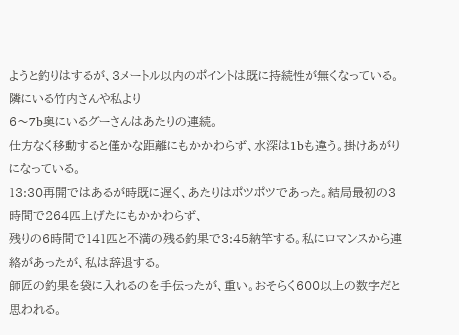ようと釣りはするが、3メートル以内のポイントは既に持続性が無くなっている。隣にいる竹内さんや私より
6〜7b奥にいるグーさんはあたりの連続。
仕方なく移動すると僅かな距離にもかかわらず、水深は1bも違う。掛けあがりになっている。
13:30再開ではあるが時既に遅く、あたりはポツポツであった。結局最初の3時間で264匹上げたにもかかわらず、
残りの6時間で141匹と不満の残る釣果で3:45納竿する。私にロマンスから連絡があったが、私は辞退する。
師匠の釣果を袋に入れるのを手伝ったが、重い。おそらく600以上の数字だと思われる。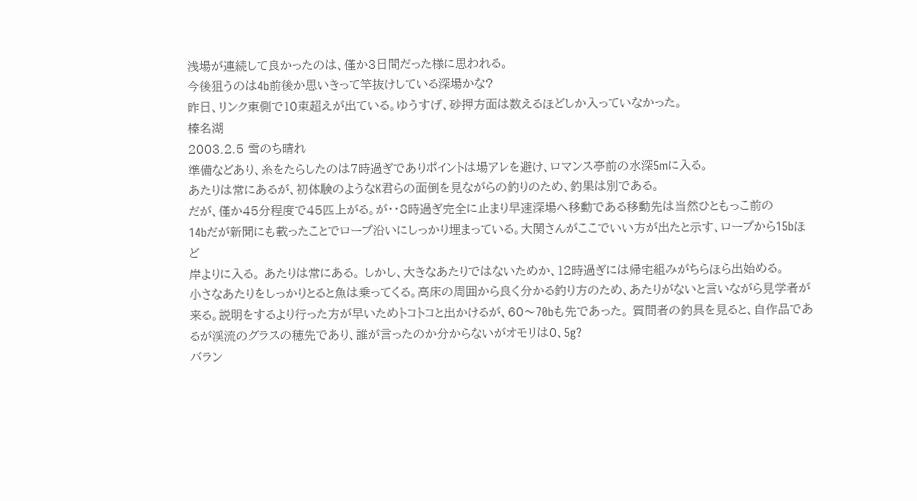浅場が連続して良かったのは、僅か3日間だった様に思われる。
今後狙うのは4b前後か思いきって竿抜けしている深場かな?
昨日、リンク東側で10束超えが出ている。ゆうすげ、砂押方面は数えるほどしか入っていなかった。
榛名湖
2003.2.5 雪のち晴れ
準備などあり、糸をたらしたのは7時過ぎでありポイントは場アレを避け、ロマンス亭前の水深5mに入る。
あたりは常にあるが、初体験のようなK君らの面倒を見ながらの釣りのため、釣果は別である。
だが、僅か45分程度で45匹上がる。が・・8時過ぎ完全に止まり早速深場へ移動である移動先は当然ひともっこ前の
14bだが新聞にも載ったことでロープ沿いにしっかり埋まっている。大関さんがここでいい方が出たと示す、ロープから15bほど
岸よりに入る。 あたりは常にある。 しかし、大きなあたりではないためか、12時過ぎには帰宅組みがちらほら出始める。
小さなあたりをしっかりとると魚は乗ってくる。高床の周囲から良く分かる釣り方のため、あたりがないと言いながら見学者が来る。説明をするより行った方が早いためトコトコと出かけるが、60〜70bも先であった。 質問者の釣具を見ると、自作品であるが渓流のグラスの穂先であり、誰が言ったのか分からないがオモリは0、5g?
バラン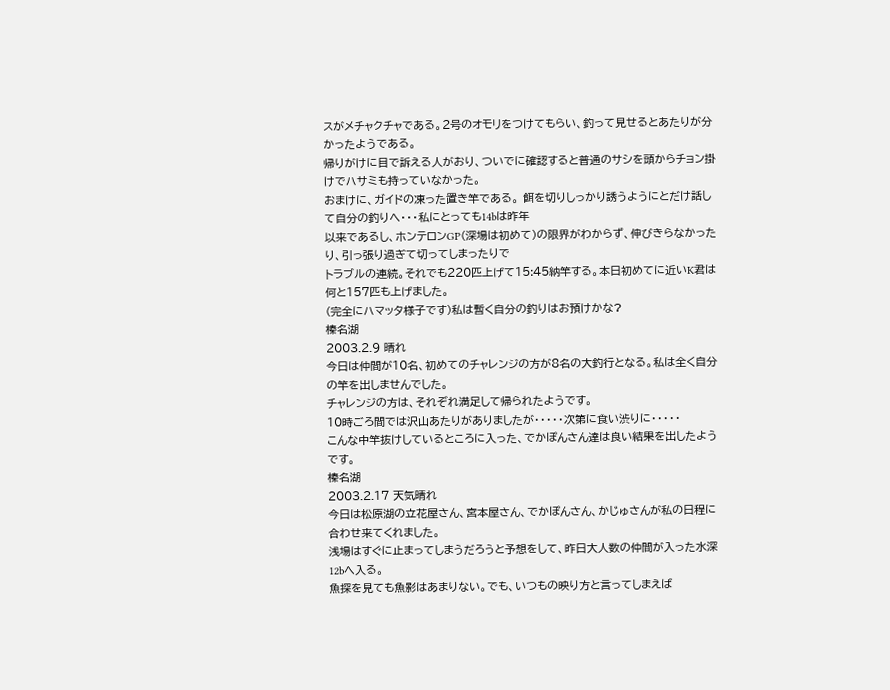スがメチャクチャである。2号のオモリをつけてもらい、釣って見せるとあたりが分かったようである。
帰りがけに目で訴える人がおり、ついでに確認すると普通のサシを頭からチョン掛けでハサミも持っていなかった。
おまけに、ガイドの凍った置き竿である。 餌を切りしっかり誘うようにとだけ話して自分の釣りへ・・・私にとっても14bは昨年
以来であるし、ホンテロンGP(深場は初めて)の限界がわからず、伸びきらなかったり、引っ張り過ぎて切ってしまったりで
トラブルの連続。それでも220匹上げて15:45納竿する。本日初めてに近いK君は何と157匹も上げました。
(完全にハマッタ様子です)私は暫く自分の釣りはお預けかな?
榛名湖
2003.2.9 晴れ
今日は仲間が10名、初めてのチャレンジの方が8名の大釣行となる。私は全く自分の竿を出しませんでした。
チャレンジの方は、それぞれ満足して帰られたようです。
10時ごろ間では沢山あたりがありましたが・・・・・次第に食い渋りに・・・・・
こんな中竿抜けしているところに入った、でかぽんさん達は良い結果を出したようです。
榛名湖
2003.2.17 天気晴れ
今日は松原湖の立花屋さん、宮本屋さん、でかぽんさん、かじゅさんが私の日程に合わせ来てくれました。
浅場はすぐに止まってしまうだろうと予想をして、昨日大人数の仲間が入った水深12bへ入る。
魚探を見ても魚影はあまりない。でも、いつもの映り方と言ってしまえば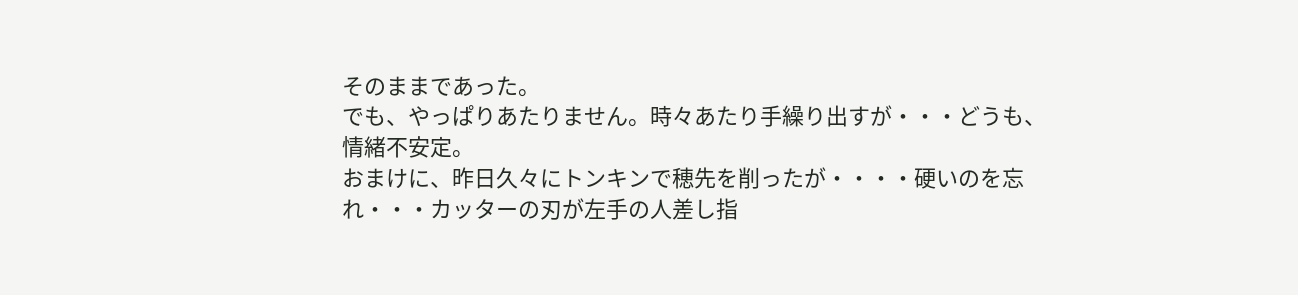そのままであった。
でも、やっぱりあたりません。時々あたり手繰り出すが・・・どうも、情緒不安定。
おまけに、昨日久々にトンキンで穂先を削ったが・・・・硬いのを忘れ・・・カッターの刃が左手の人差し指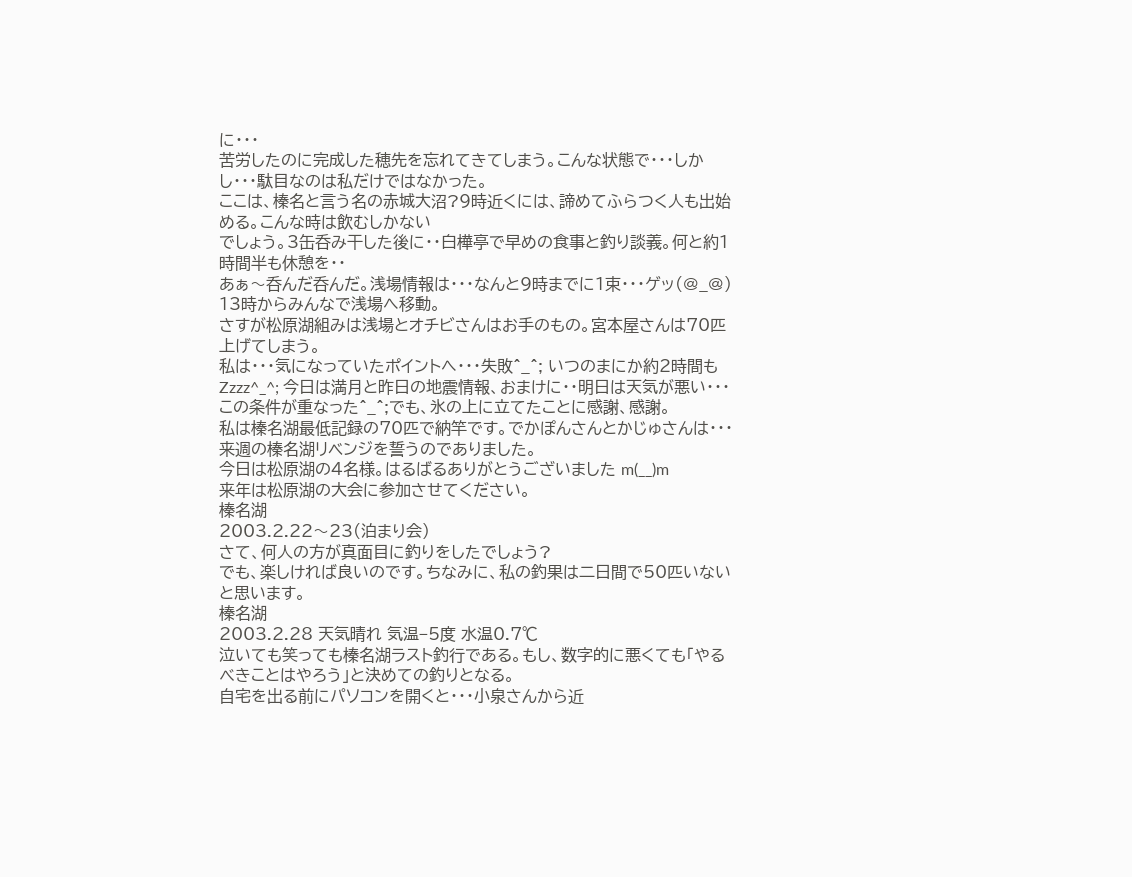に・・・
苦労したのに完成した穂先を忘れてきてしまう。こんな状態で・・・しかし・・・駄目なのは私だけではなかった。
ここは、榛名と言う名の赤城大沼?9時近くには、諦めてふらつく人も出始める。こんな時は飲むしかない
でしょう。3缶呑み干した後に・・白樺亭で早めの食事と釣り談義。何と約1時間半も休憩を・・
あぁ〜呑んだ呑んだ。浅場情報は・・・なんと9時までに1束・・・ゲッ(@_@) 13時からみんなで浅場へ移動。
さすが松原湖組みは浅場とオチビさんはお手のもの。宮本屋さんは70匹上げてしまう。
私は・・・気になっていたポイントへ・・・失敗^_^; いつのまにか約2時間もZzzz^_^; 今日は満月と昨日の地震情報、おまけに・・明日は天気が悪い・・・この条件が重なった^_^;でも、氷の上に立てたことに感謝、感謝。
私は榛名湖最低記録の70匹で納竿です。でかぽんさんとかじゅさんは・・・
来週の榛名湖リベンジを誓うのでありました。
今日は松原湖の4名様。はるばるありがとうございました m(__)m
来年は松原湖の大会に参加させてください。
榛名湖
2003.2.22〜23(泊まり会)
さて、何人の方が真面目に釣りをしたでしょう?
でも、楽しければ良いのです。ちなみに、私の釣果は二日間で50匹いないと思います。
榛名湖
2003.2.28 天気晴れ 気温−5度 水温0.7℃
泣いても笑っても榛名湖ラスト釣行である。もし、数字的に悪くても「やるべきことはやろう」と決めての釣りとなる。
自宅を出る前にパソコンを開くと・・・小泉さんから近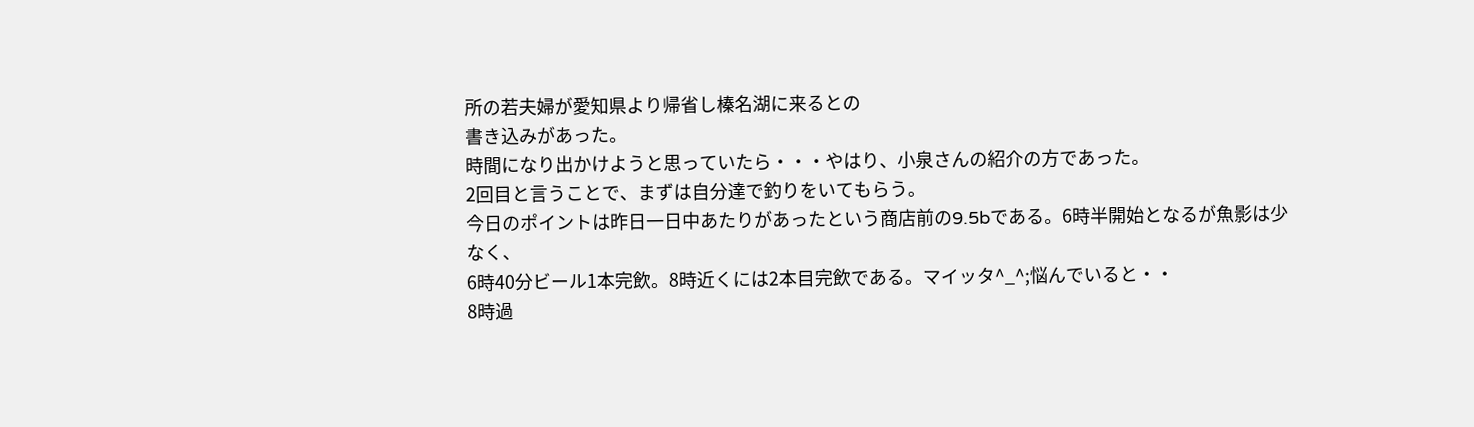所の若夫婦が愛知県より帰省し榛名湖に来るとの
書き込みがあった。
時間になり出かけようと思っていたら・・・やはり、小泉さんの紹介の方であった。
2回目と言うことで、まずは自分達で釣りをいてもらう。
今日のポイントは昨日一日中あたりがあったという商店前の9.5bである。6時半開始となるが魚影は少なく、
6時40分ビール1本完飲。8時近くには2本目完飲である。マイッタ^_^;悩んでいると・・
8時過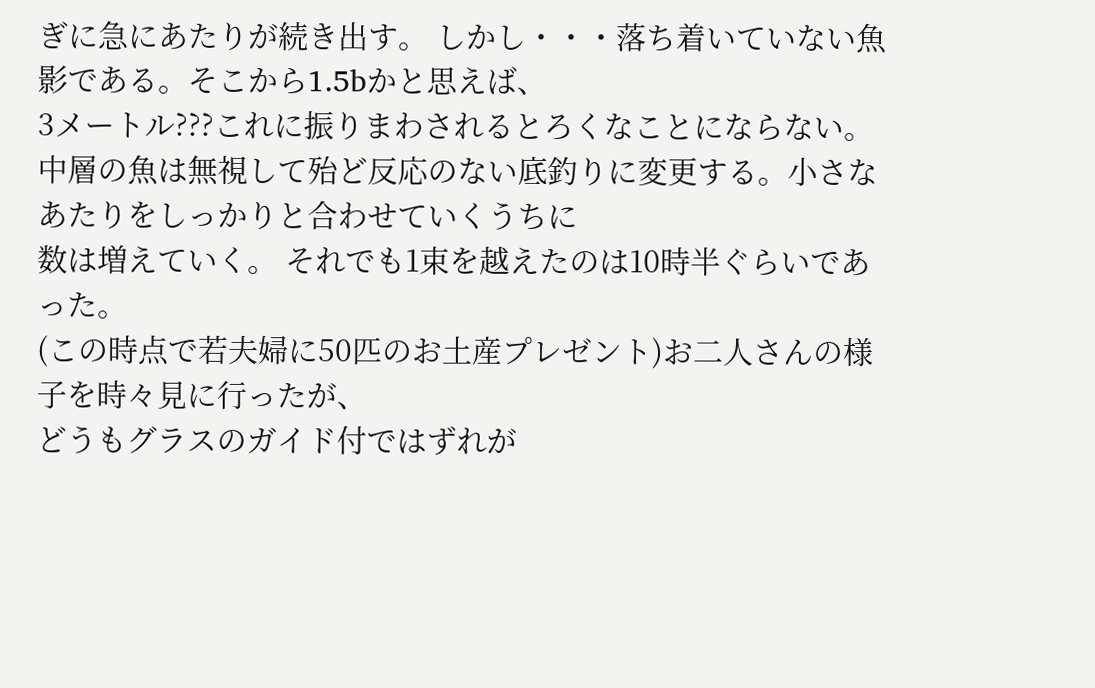ぎに急にあたりが続き出す。 しかし・・・落ち着いていない魚影である。そこから1.5bかと思えば、
3メートル???これに振りまわされるとろくなことにならない。
中層の魚は無視して殆ど反応のない底釣りに変更する。小さなあたりをしっかりと合わせていくうちに
数は増えていく。 それでも1束を越えたのは10時半ぐらいであった。
(この時点で若夫婦に50匹のお土産プレゼント)お二人さんの様子を時々見に行ったが、
どうもグラスのガイド付ではずれが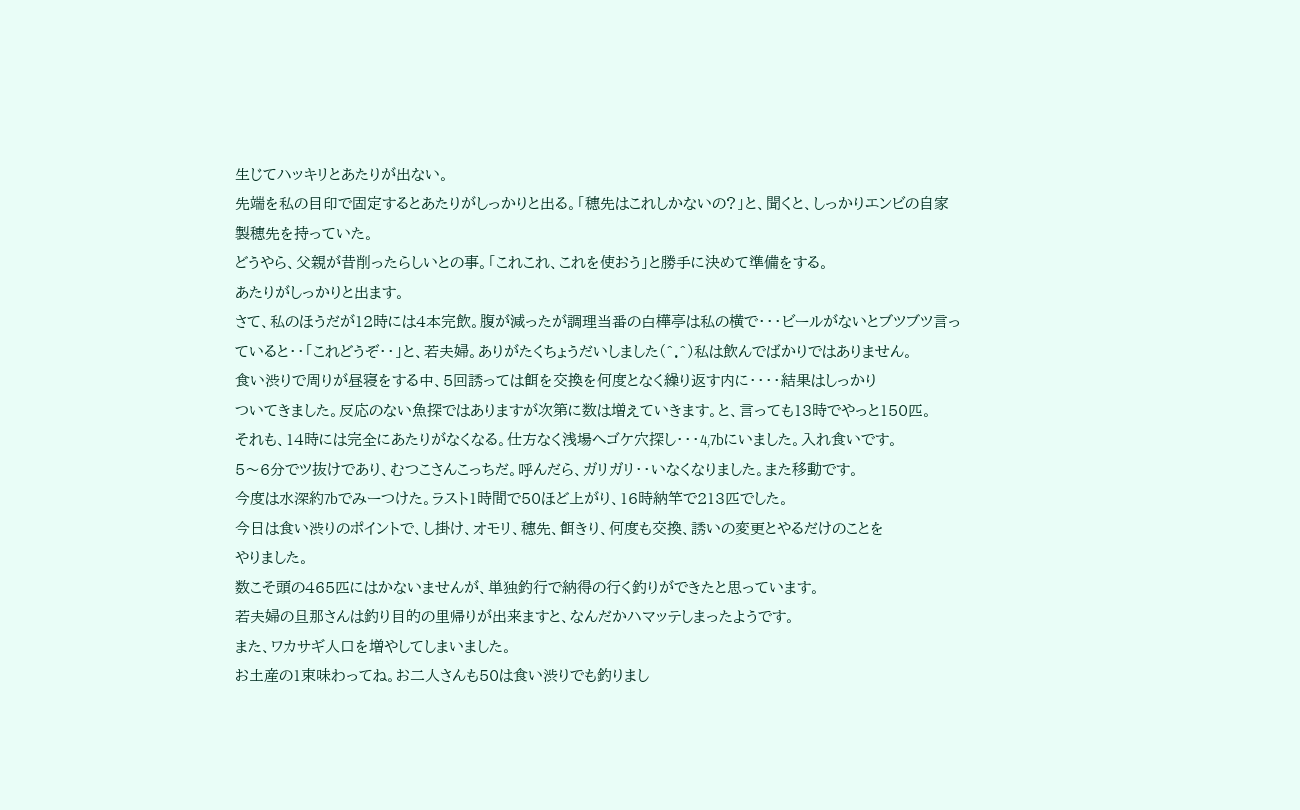生じてハッキリとあたりが出ない。
先端を私の目印で固定するとあたりがしっかりと出る。「穂先はこれしかないの?」と、聞くと、しっかりエンビの自家製穂先を持っていた。
どうやら、父親が昔削ったらしいとの事。「これこれ、これを使おう」と勝手に決めて準備をする。
あたりがしっかりと出ます。
さて、私のほうだが12時には4本完飲。腹が減ったが調理当番の白樺亭は私の横で・・・ビールがないとブツブツ言っていると・・「これどうぞ・・」と、若夫婦。ありがたくちょうだいしました(^.^)私は飲んでばかりではありません。
食い渋りで周りが昼寝をする中、5回誘っては餌を交換を何度となく繰り返す内に・・・・結果はしっかり
ついてきました。反応のない魚探ではありますが次第に数は増えていきます。と、言っても13時でやっと150匹。
それも、14時には完全にあたりがなくなる。仕方なく浅場へゴケ穴探し・・・4,7bにいました。入れ食いです。
5〜6分でツ抜けであり、むつこさんこっちだ。呼んだら、ガリガリ・・いなくなりました。また移動です。
今度は水深約7bでみーつけた。ラスト1時間で50ほど上がり、16時納竿で213匹でした。
今日は食い渋りのポイントで、し掛け、オモリ、穂先、餌きり、何度も交換、誘いの変更とやるだけのことを
やりました。
数こそ頭の465匹にはかないませんが、単独釣行で納得の行く釣りができたと思っています。
若夫婦の旦那さんは釣り目的の里帰りが出来ますと、なんだかハマッテしまったようです。
また、ワカサギ人口を増やしてしまいました。
お土産の1束味わってね。お二人さんも50は食い渋りでも釣りまし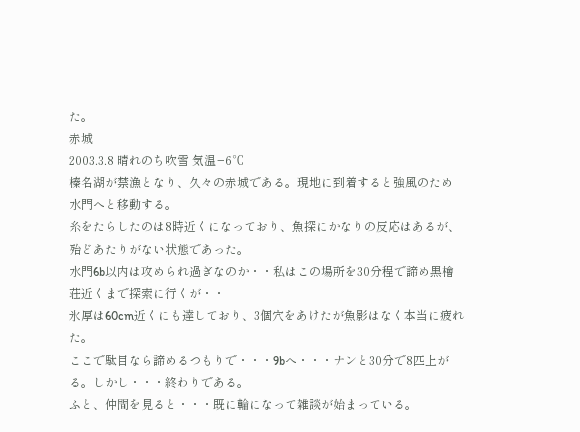た。
赤城
2003.3.8 晴れのち吹雪 気温−6℃
榛名湖が禁漁となり、久々の赤城である。現地に到着すると強風のため水門へと移動する。
糸をたらしたのは8時近くになっており、魚探にかなりの反応はあるが、殆どあたりがない状態であった。
水門6b以内は攻められ過ぎなのか・・私はこの場所を30分程で諦め黒檜荘近くまで探索に行くが・・
氷厚は60cm近くにも達しており、3個穴をあけたが魚影はなく本当に疲れた。
ここで駄目なら諦めるつもりで・・・9bへ・・・ナンと30分で8匹上がる。しかし・・・終わりである。
ふと、仲間を見ると・・・既に輪になって雑談が始まっている。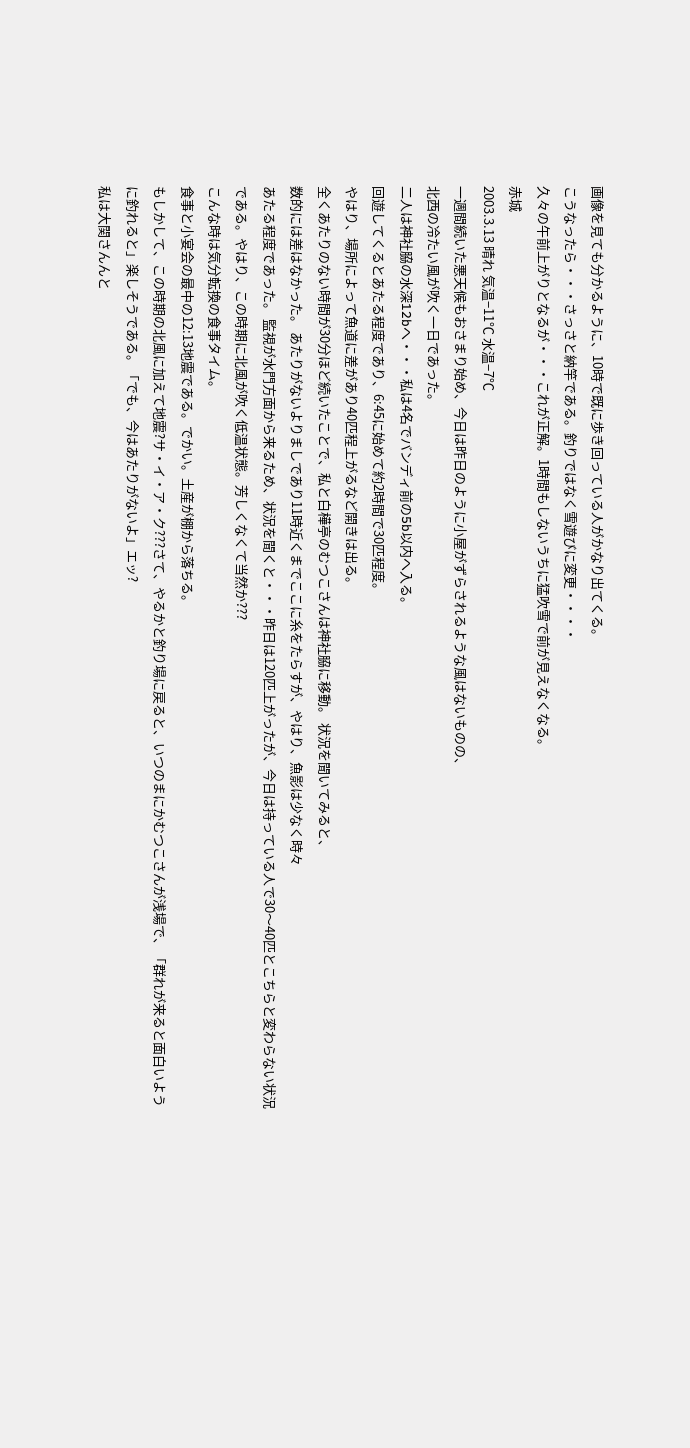画像を見ても分かるように、10時で既に歩き回っている人がかなり出てくる。
こうなったら・・・さっさと納竿である。釣りではなく雪遊びに変更・・・・
久々の午前上がりとなるが・・・これが正解。1時間もしないうちに猛吹雪で前が見えなくなる。
赤城
2003.3.13 晴れ 気温−11℃ 水温−7℃
一週間続いた悪天候もおさまり始め、今日は昨日のように小屋がずらされるような風はないものの、
北西の冷たい風が吹く一日であった。
二人は神社脇の水深12bへ・・・私は4名でバンディ前の5b以内へ入る。
回遊してくるとあたる程度であり、6:45に始めて約2時間で30匹程度。
やはり、場所によって魚道に差があり40匹程上がるなど開きは出る。
全くあたりのない時間が30分ほど続いたことで、私と白樺亭のむつこさんは神社脇に移動。 状況を聞いてみると、
数的には差はなかった。 あたりがないよりましであり11時近くまでここに糸をたらすが、やはり、魚影は少なく時々
あたる程度であった。 監視が水門方面から来るため、状況を聞くと・・・昨日は120匹上がったが、今日は持っている人で30〜40匹とこちらと変わらない状況である。やはり、この時期に北風が吹く低温状態。芳しくなくて当然か???
こんな時は気分転換の食事タイム。
食事と小宴会の最中の12:13地震である。でかい。土産が棚から落ちる。
もしかして、この時期の北風に加えて地震?サ・イ・ア・ク???さて、やるかと釣り場に戻ると、いつのまにかむつこさんが浅場で、「群れが来ると面白いように釣れると」楽しそうである。「でも、今はあたりがないよ」エッ?
私は大関さんんと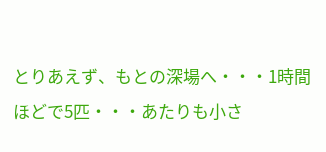とりあえず、もとの深場へ・・・1時間ほどで5匹・・・あたりも小さ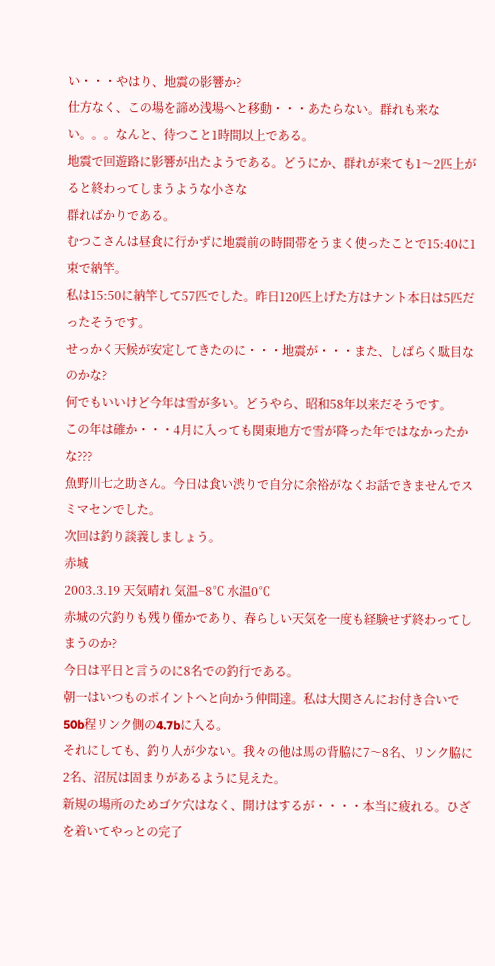い・・・やはり、地震の影響か?
仕方なく、この場を諦め浅場へと移動・・・あたらない。群れも来ない。。。なんと、待つこと1時間以上である。
地震で回遊路に影響が出たようである。どうにか、群れが来ても1〜2匹上がると終わってしまうような小さな
群ればかりである。
むつこさんは昼食に行かずに地震前の時間帯をうまく使ったことで15:40に1束で納竿。
私は15:50に納竿して57匹でした。昨日120匹上げた方はナント本日は5匹だったそうです。
せっかく天候が安定してきたのに・・・地震が・・・また、しばらく駄目なのかな?
何でもいいけど今年は雪が多い。どうやら、昭和58年以来だそうです。
この年は確か・・・4月に入っても関東地方で雪が降った年ではなかったかな???
魚野川七之助さん。今日は食い渋りで自分に余裕がなくお話できませんでスミマセンでした。
次回は釣り談義しましょう。
赤城
2003.3.19 天気晴れ 気温−8℃ 水温0℃
赤城の穴釣りも残り僅かであり、春らしい天気を一度も経験せず終わってしまうのか?
今日は平日と言うのに8名での釣行である。
朝一はいつものポイントへと向かう仲間達。私は大関さんにお付き合いで50b程リンク側の4.7bに入る。
それにしても、釣り人が少ない。我々の他は馬の背脇に7〜8名、リンク脇に2名、沼尻は固まりがあるように見えた。
新規の場所のためゴケ穴はなく、開けはするが・・・・本当に疲れる。ひざを着いてやっとの完了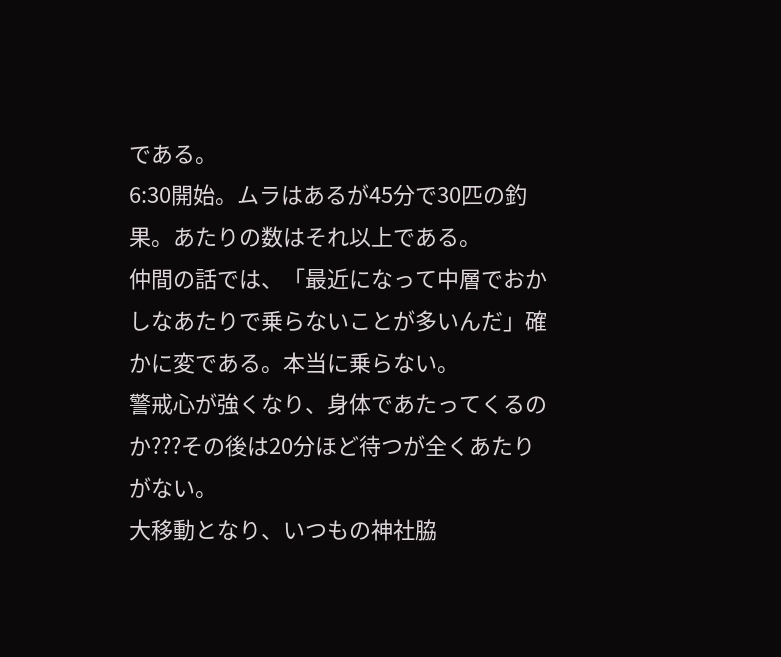である。
6:30開始。ムラはあるが45分で30匹の釣果。あたりの数はそれ以上である。
仲間の話では、「最近になって中層でおかしなあたりで乗らないことが多いんだ」確かに変である。本当に乗らない。
警戒心が強くなり、身体であたってくるのか???その後は20分ほど待つが全くあたりがない。
大移動となり、いつもの神社脇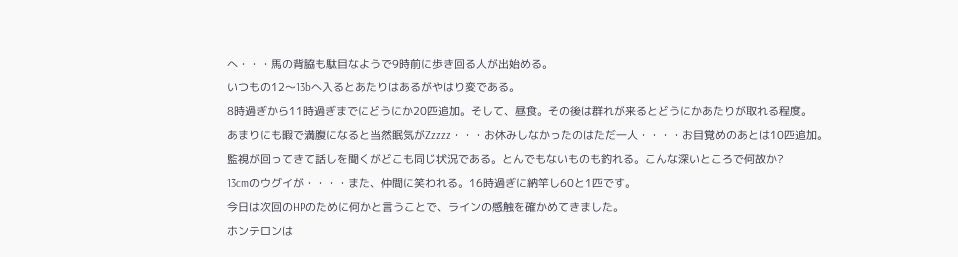へ・・・馬の背脇も駄目なようで9時前に歩き回る人が出始める。
いつもの12〜13bへ入るとあたりはあるがやはり変である。
8時過ぎから11時過ぎまでにどうにか20匹追加。そして、昼食。その後は群れが来るとどうにかあたりが取れる程度。
あまりにも暇で満腹になると当然眠気がZzzzz・・・お休みしなかったのはただ一人・・・・お目覚めのあとは10匹追加。
監視が回ってきて話しを聞くがどこも同じ状況である。とんでもないものも釣れる。こんな深いところで何故か?
13cmのウグイが・・・・また、仲間に笑われる。16時過ぎに納竿し60と1匹です。
今日は次回のHPのために何かと言うことで、ラインの感触を確かめてきました。
ホンテロンは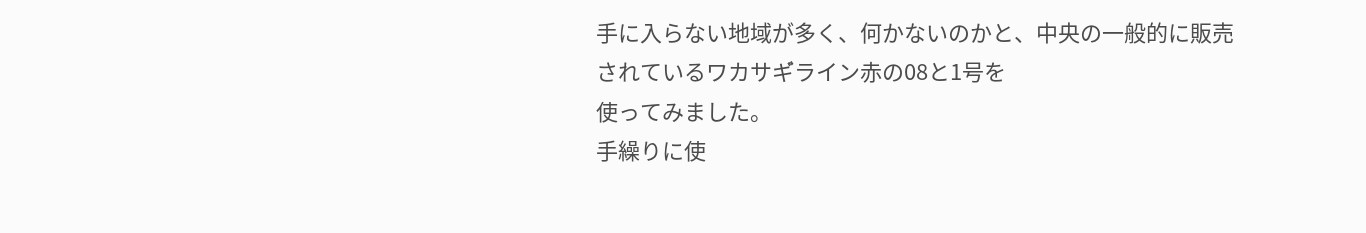手に入らない地域が多く、何かないのかと、中央の一般的に販売されているワカサギ゙ライン赤の08と1号を
使ってみました。
手繰りに使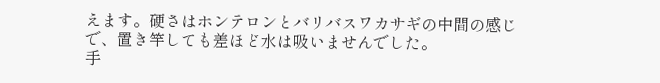えます。硬さはホンテロンとバリバスワカサギの中間の感じで、置き竿しても差ほど水は吸いませんでした。
手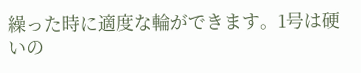繰った時に適度な輪ができます。1号は硬いの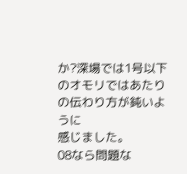か?深場では1号以下のオモリではあたりの伝わり方が鈍いように
感じました。
08なら問題な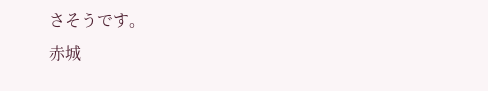さそうです。
赤城